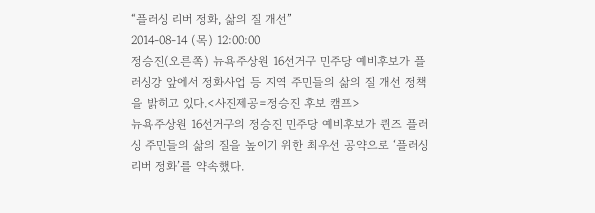“플러싱 리버 정화, 삶의 질 개선”
2014-08-14 (목) 12:00:00
정승진(오른쪽) 뉴욕주상원 16선거구 민주당 예비후보가 플러싱강 앞에서 정화사업 등 지역 주민들의 삶의 질 개선 정책을 밝히고 있다.<사진제공=정승진 후보 캠프>
뉴욕주상원 16선거구의 정승진 민주당 예비후보가 퀸즈 플러싱 주민들의 삶의 질을 높이기 위한 최우선 공약으로 ‘플러싱 리버 정화’를 약속했다.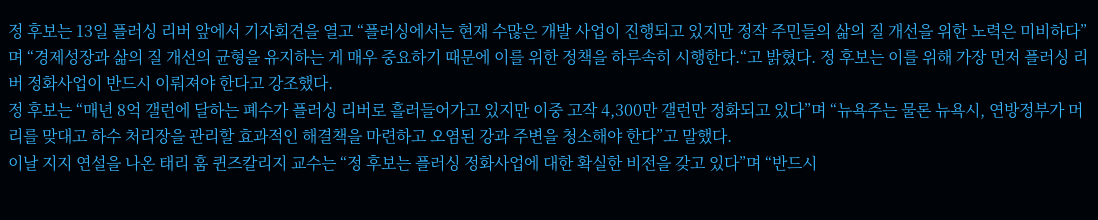정 후보는 13일 플러싱 리버 앞에서 기자회견을 열고 “플러싱에서는 현재 수많은 개발 사업이 진행되고 있지만 정작 주민들의 삶의 질 개선을 위한 노력은 미비하다”며 “경제성장과 삶의 질 개선의 균형을 유지하는 게 매우 중요하기 때문에 이를 위한 정책을 하루속히 시행한다.“고 밝혔다. 정 후보는 이를 위해 가장 먼저 플러싱 리버 정화사업이 반드시 이뤄져야 한다고 강조했다.
정 후보는 “매년 8억 갤런에 달하는 폐수가 플러싱 리버로 흘러들어가고 있지만 이중 고작 4,300만 갤런만 정화되고 있다”며 “뉴욕주는 물론 뉴욕시, 연방정부가 머리를 맞대고 하수 처리장을 관리할 효과적인 해결책을 마련하고 오염된 강과 주변을 청소해야 한다”고 말했다.
이날 지지 연설을 나온 태리 훔 퀸즈칼리지 교수는 “정 후보는 플러싱 정화사업에 대한 확실한 비전을 갖고 있다”며 “반드시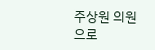주상원 의원으로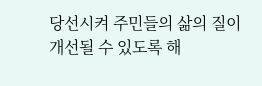당선시켜 주민들의 삶의 질이 개선될 수 있도록 해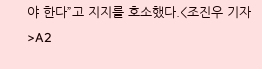야 한다”고 지지를 호소했다.<조진우 기자>A2